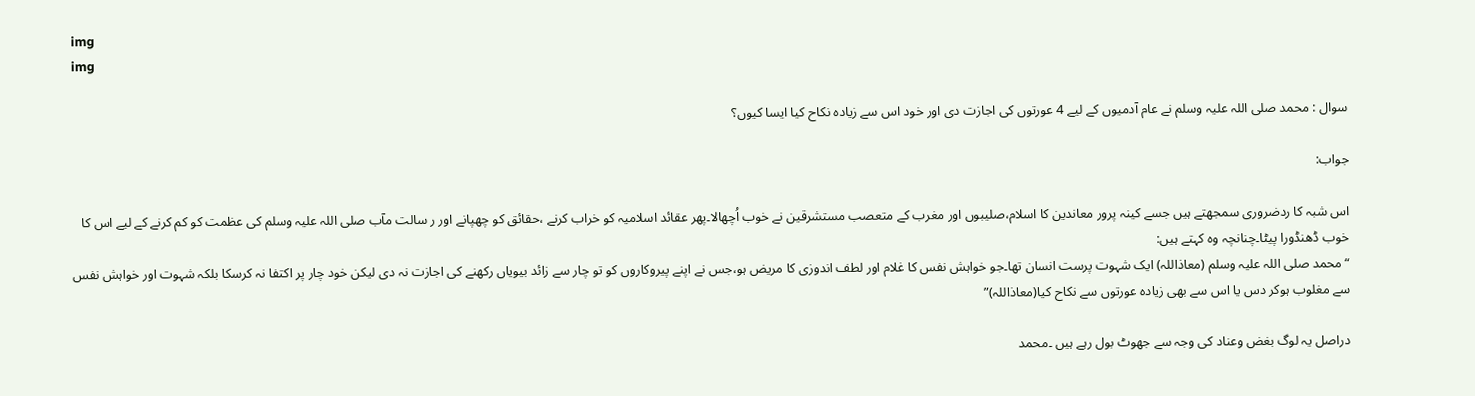img
img

سوال : محمد صلی اللہ علیہ وسلم نے عام آدمیوں کے لیے 4 عورتوں کی اجازت دی اور خود اس سے زیادہ نکاح کیا ایسا کیوں؟

جواب:

اس شبہ کا ردضروری سمجھتے ہیں جسے کینہ پرور معاندین کا اسلام،صلیبوں اور مغرب کے متعصب مستشرقین نے خوب اُچھالا۔پھر عقائد اسلامیہ کو خراب کرنے ،حقائق کو چھپانے اور ر سالت مآب صلی اللہ علیہ وسلم کی عظمت کو کم کرنے کے لیے اس کا خوب ڈھنڈورا پیٹا۔چنانچہ وہ کہتے ہیں:
“محمد صلی اللہ علیہ وسلم (معاذاللہ) ایک شہوت پرست انسان تھا۔جو خواہش نفس کا غلام اور لطف اندوزی کا مریض ہو،جس نے اپنے پیروکاروں کو تو چار سے زائد بیویاں رکھنے کی اجازت نہ دی لیکن خود چار پر اکتفا نہ کرسکا بلکہ شہوت اور خواہش نفس سے مغلوب ہوکر دس یا اس سے بھی زیادہ عورتوں سے نکاح کیا(معاذاللہ)”

دراصل یہ لوگ بغض وعناد کی وجہ سے جھوٹ بول رہے ہیں ۔محمد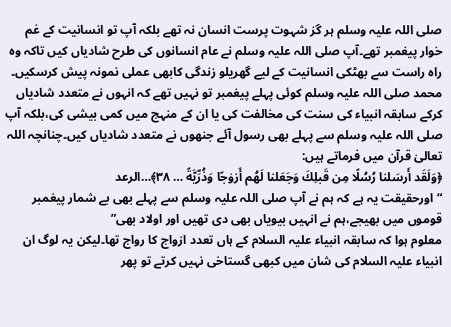صلی اللہ علیہ وسلم ہر گز شہوت پرست انسان نہ تھے بلکہ آپ تو انسانیت کے غم خوار پیغمبر تھے۔آپ صلی اللہ علیہ وسلم نے عام انسانوں کی طرح شادیاں کیں تاکہ وہ راہ راست سے بھٹکی انسانیت کے لیے گھریلو زندگی کابھی عملی نمونہ پیش کرسکیں۔
محمد صلی اللہ علیہ وسلم کوئی پہلے پیغمبر تو نہیں تھے کہ انہوں نے متعدد شادیاں کرکے سابقہ انبیاء کی سنت کی مخالفت کی یا ان کے منہج میں کمی بیشی کی،بلکہ آپ صلی اللہ علیہ وسلم سے پہلے بھی رسول آئے جنھوں نے متعدد شادیاں کیں۔چنانچہ اللہ تعالیٰ قرآن میں فرماتے ہیں:
﴿وَلَقَد أَرسَلنا رُسُلًا مِن قَبلِكَ وَجَعَلنا لَهُم أَزوٰجًا وَذُرِّيَّةً … ٣٨﴾…الرعد
“اورحقیقت یہ ہے کہ ہم نے آپ صلی اللہ علیہ وسلم سے پہلے بھی بے شمار پیغمبر قوموں میں بھیجے،ہم نے انہیں بیویاں بھی دی تھیں اور اولاد بھی”
معلوم ہوا کہ سابقہ انبیاء علیہ السلام کے ہاں تعدد ازواج کا رواج تھا۔لیکن یہ لوگ ان انبیاء علیہ السلام کی شان میں کبھی گستاخی نہیں کرتے تو پھر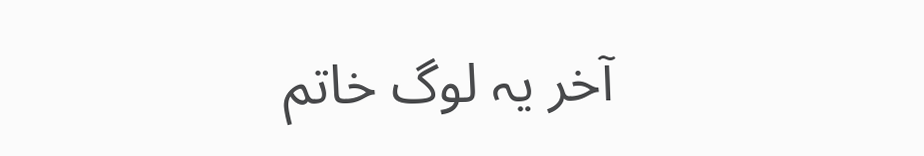آخر یہ لوگ خاتم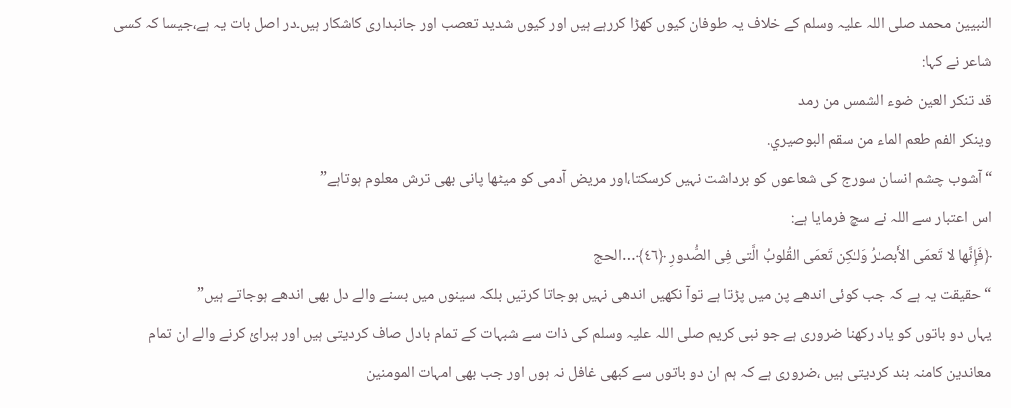النبیین محمد صلی اللہ علیہ وسلم کے خلاف یہ طوفان کیوں کھڑا کررہے ہیں اور کیوں شدید تعصب اور جانبداری کاشکار ہیں۔در اصل بات یہ ہے،جیسا کہ کسی شاعر نے کہا:
قد تنكر العين ضوء الشمس من رمد
وينكر الفم طعم الماء من سقم البوصيري.
“آشوب چشم انسان سورج کی شعاعوں کو برداشت نہیں کرسکتا،اور مریض آدمی کو میٹھا پانی بھی ترش معلوم ہوتاہے”
اس اعتبار سے اللہ نے سچ فرمایا ہے:
﴿فَإِنَّها لا تَعمَى الأَبصـٰرُ وَلـٰكِن تَعمَى القُلوبُ الَّتى فِى الصُّدورِ ﴿٤٦﴾…الحج
“حقیقت یہ ہے کہ جب کوئی اندھے پن میں پڑتا ہے توآ نکھیں اندھی نہیں ہوجاتا کرتیں بلکہ سینوں میں بسنے والے دل بھی اندھے ہوجاتے ہیں”
یہاں دو باتوں کو یاد رکھنا ضروری ہے جو نبی کریم صلی اللہ علیہ وسلم کی ذات سے شبہات کے تمام بادل صاف کردیتی ہیں اور ہبرائ کرنے والے ان تمام معاندین کامنہ بند کردیتی ہیں ،ضروری ہے کہ ہم ان دو باتوں سے کبھی غافل نہ ہوں اور جب بھی امہات المومنین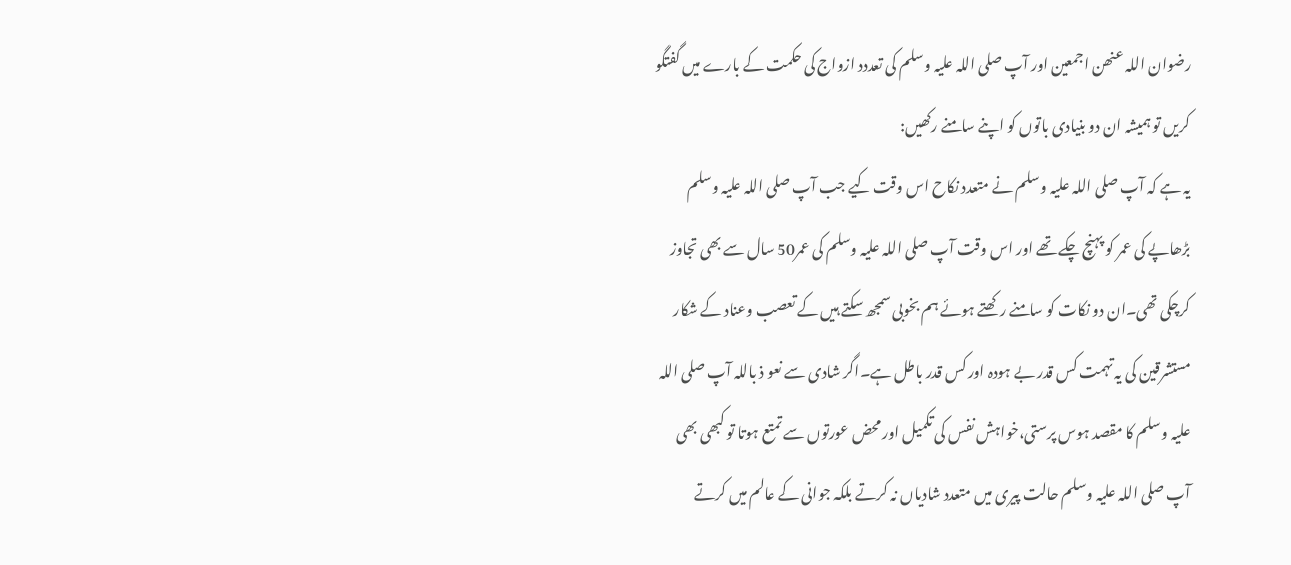رضوان اللہ عنھن اجمعین اور آپ صلی اللہ علیہ وسلم کی تعددد ازواج کی حکمت کے بارے میں گفتگو کریں تو ہمیشہ ان دو بنیادی باتوں کو اپنے سامنے رکھیں:
یہ ہے کہ آپ صلی اللہ علیہ وسلم نے متعدد نکاح اس وقت کیے جب آپ صلی اللہ علیہ وسلم بڑھاپے کی عمر کو پہنچ چکے تھے اور اس وقت آپ صلی اللہ علیہ وسلم کی عمر50 سال سے بھی تجاوز کرچکی تھی۔ان دو نکات کو سامنے رکھتے ہوئے ہم بخوبی سمجھ سکتے ہیں کے تعصب وعناد کے شکار مستشرقین کی یہ تہمت کس قدر بے ہودہ اور کس قدر باطل ہے۔اگر شادی سے نعو ذ باللہ آپ صلی اللہ علیہ وسلم کا مقصد ہوس پرستی،خواہش نفس کی تکمیل اور محض عورتوں سے تمتع ہوتا تو کبھی بھی آپ صلی اللہ علیہ وسلم حالت پیری میں متعدد شادیاں نہ کرتے بلکہ جوانی کے عالم میں کرتے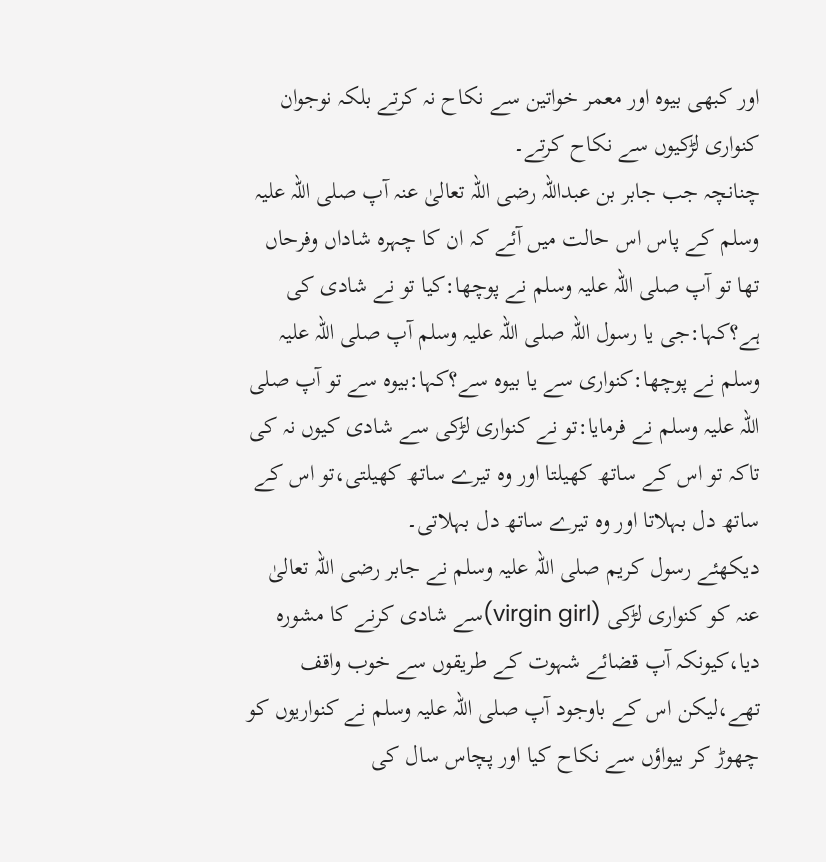اور کبھی بیوہ اور معمر خواتین سے نکاح نہ کرتے بلکہ نوجوان کنواری لڑکیوں سے نکاح کرتے۔
چنانچہ جب جابر بن عبداللہ رضی اللہ تعالیٰ عنہ آپ صلی اللہ علیہ وسلم کے پاس اس حالت میں آئے کہ ان کا چہرہ شاداں وفرحاں تھا تو آپ صلی اللہ علیہ وسلم نے پوچھا:کیا تو نے شادی کی ہے؟کہا:جی یا رسول اللہ صلی اللہ علیہ وسلم آپ صلی اللہ علیہ وسلم نے پوچھا:کنواری سے یا بیوہ سے؟کہا:بیوہ سے تو آپ صلی اللہ علیہ وسلم نے فرمایا:تو نے کنواری لڑکی سے شادی کیوں نہ کی تاکہ تو اس کے ساتھ کھیلتا اور وہ تیرے ساتھ کھیلتی،تو اس کے ساتھ دل بہلاتا اور وہ تیرے ساتھ دل بہلاتی۔
دیکھئے رسول کریم صلی اللہ علیہ وسلم نے جابر رضی اللہ تعالیٰ عنہ کو کنواری لڑکی (virgin girl)سے شادی کرنے کا مشورہ دیا،کیونکہ آپ قضائے شہوت کے طریقوں سے خوب واقف تھے،لیکن اس کے باوجود آپ صلی اللہ علیہ وسلم نے کنواریوں کو چھوڑ کر بیواؤں سے نکاح کیا اور پچاس سال کی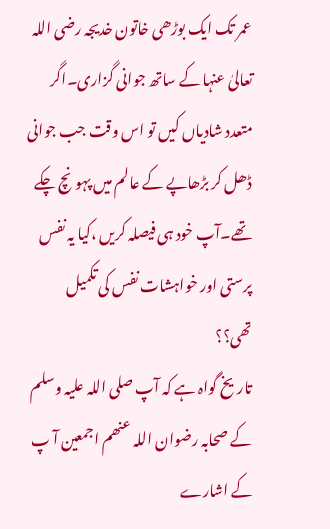عمر تک ایک بوڑھی خاتون خدیجہ رضی اللہ تعالیٰ عنہا کے ساتھ جوانی گزاری۔اگر متعدد شادیاں کیں تو اس وقت جب جوانی ڈھل کر بڑھاپے کے عالم میں پہونچ چکے تھے۔آپ خود ہی فیصلہ کریں ،کیا یہ نفس پرستی اور خواہشات نفس کی تکمیل تھی؟؟
تاریخ گواہ ہے کہ آپ صلی اللہ علیہ وسلم کے صحابہ رضوان اللہ عنھم اجمعین آ پ کے اشارے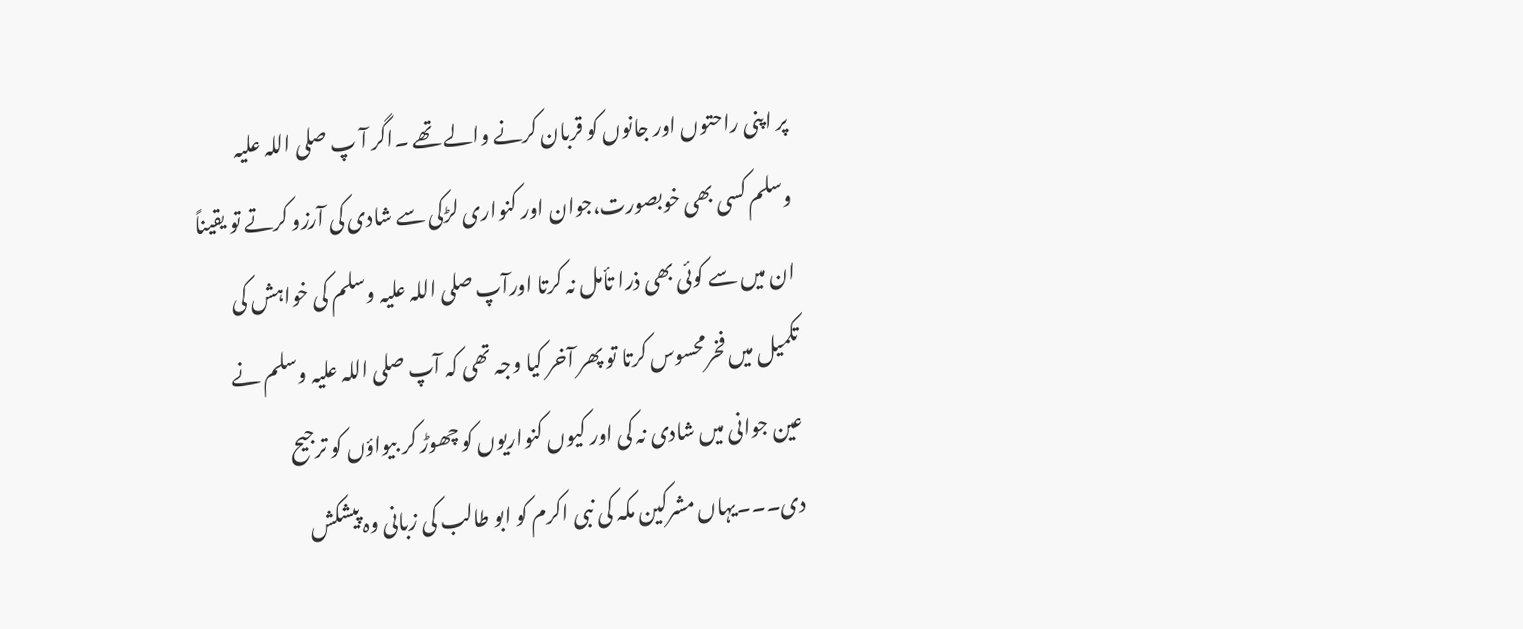پر اپنی راحتوں اور جانوں کو قربان کرنے والے تھے ۔اگر آ پ صلی اللہ علیہ وسلم کسی بھی خوبصورت،جوان اور کنواری لڑکی سے شادی کی آرزو کرتے تو یقیناً ان میں سے کوئی بھی ذرا تأمل نہ کرتا اورآپ صلی اللہ علیہ وسلم کی خواہش کی تکمیل میں فخرمحسوس کرتا تو پھر آخر کیا وجہ تھی کہ آپ صلی اللہ علیہ وسلم نے عین جوانی میں شادی نہ کی اور کیوں کنواریوں کو چھوڑ کر بیواؤں کو ترجیح دی۔۔۔یہاں مشرکین مکہ کی نبی اکرم کو ابو طالب کی زبانی وہ پیشکش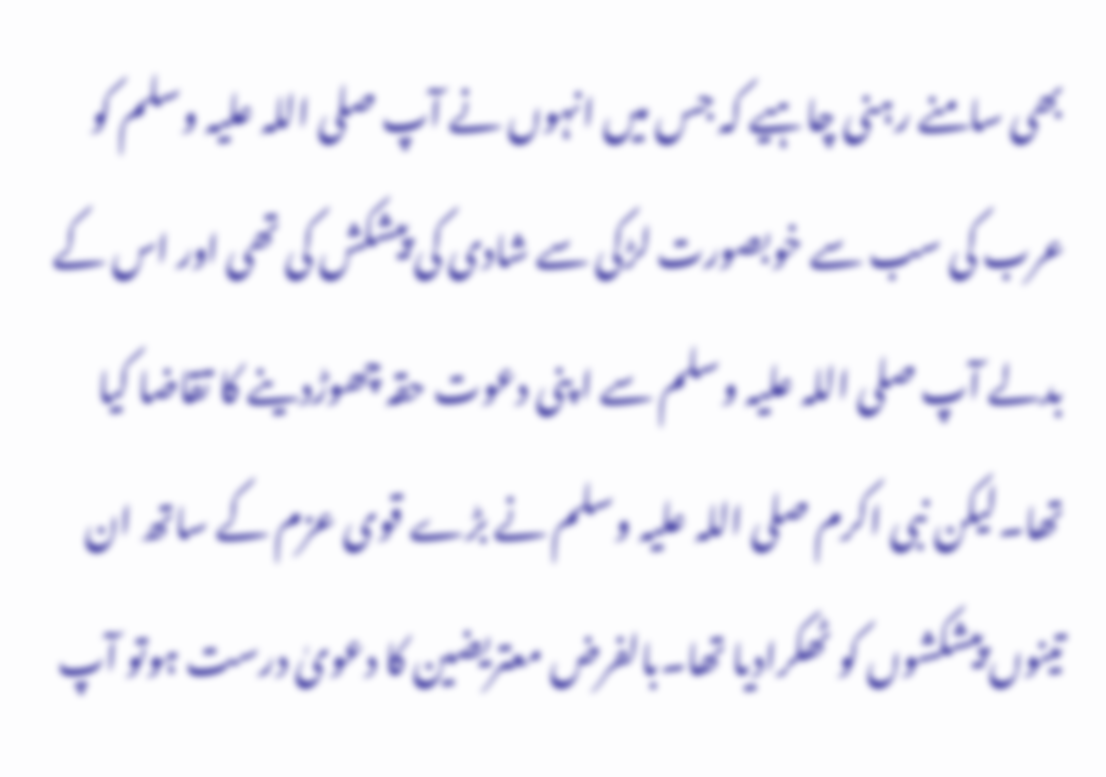بھی سامنے رہنی چاہیے کہ جس میں انہوں نے آپ صلی اللہ علیہ وسلم کو عرب کی سب سے خوبصورت لڑکی سے شادی کی پیشکش کی تھی اور اس کے بدلے آپ صلی اللہ علیہ وسلم سے ا پنی دعوت حقہ چھوڑدینے کا تقاضا کیا تھا۔لیکن نبی اکرم صلی اللہ علیہ وسلم نے بڑے قوی عزم کے ساتھ ان تینوں پیشکشوں کو ٹھکرادیا تھا۔بالفرض معتریضین کا دعویٰ درست ہوتو آپ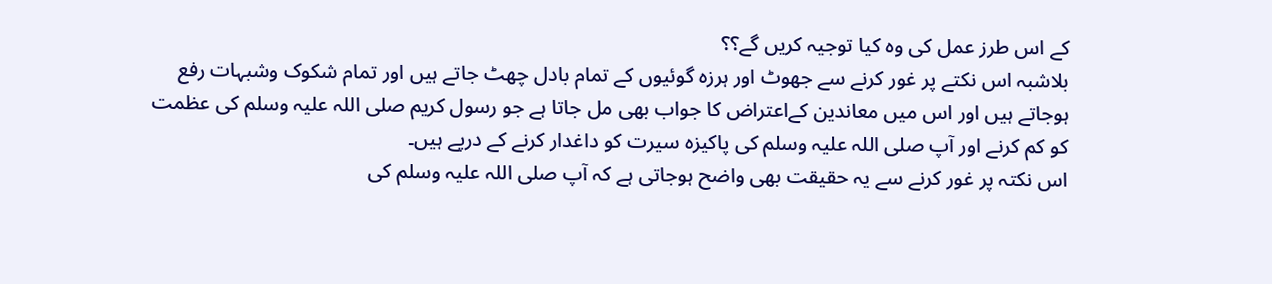کے اس طرز عمل کی وہ کیا توجیہ کریں گے؟؟
بلاشبہ اس نکتے پر غور کرنے سے جھوٹ اور ہرزہ گوئیوں کے تمام بادل چھٹ جاتے ہیں اور تمام شکوک وشبہات رفع ہوجاتے ہیں اور اس میں معاندین کےاعتراض کا جواب بھی مل جاتا ہے جو رسول کریم صلی اللہ علیہ وسلم کی عظمت کو کم کرنے اور آپ صلی اللہ علیہ وسلم کی پاکیزہ سیرت کو داغدار کرنے کے درپے ہیں۔
اس نکتہ پر غور کرنے سے یہ حقیقت بھی واضح ہوجاتی ہے کہ آپ صلی اللہ علیہ وسلم کی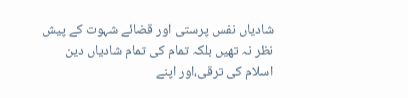شادیاں نفس پرستی اور قضائے شہوت کے پیش نظر نہ تھیں بلکہ تمام کی تمام شادیاں دین اسلام کی ترقی،اور اپنے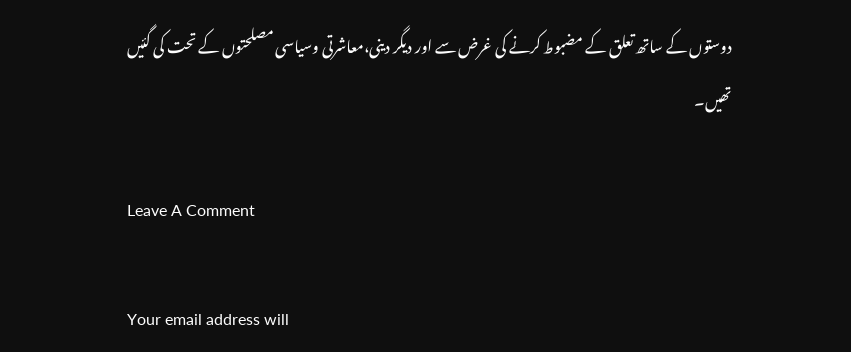دوستوں کے ساتھ تعلق کے مضبوط کرنے کی غرض سے اور دیگر دینی،معاشرتی وسیاسی مصلحتوں کے تحت کی گئیں تھیں۔

Leave A Comment

Your email address will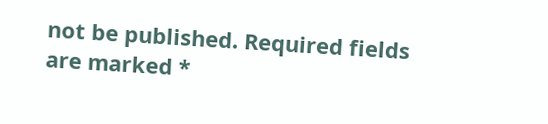not be published. Required fields are marked *